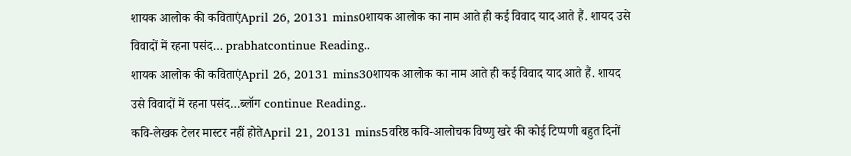शायक आलोक की कविताएंApril 26, 20131 mins0शायक आलोक का नाम आते ही कई विवाद याद आते हैं. शायद उसे विवादों में रहना पसंद… prabhatcontinue Reading..
शायक आलोक की कविताएंApril 26, 20131 mins30शायक आलोक का नाम आते ही कई विवाद याद आते हैं. शायद उसे विवादों में रहना पसंद…ब्लॉग continue Reading..
कवि-लेखक टेलर मास्टर नहीं होतेApril 21, 20131 mins5वरिष्ठ कवि-आलोचक विष्णु खरे की कोई टिप्पणी बहुत दिनों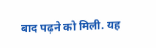बाद पढ़ने को मिली. यह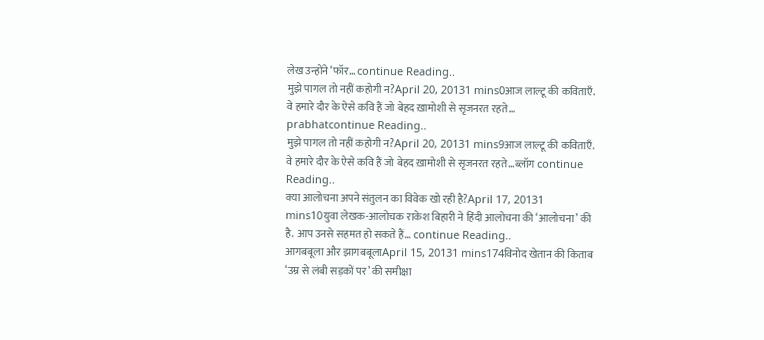लेख उन्होंने ‘फॉर… continue Reading..
मुझे पागल तो नहीं कहोगी न?April 20, 20131 mins0आज लाल्टू की कविताएँ. वे हमारे दौर के ऐसे कवि हैं जो बेहद ख़ामोशी से सृजनरत रहते… prabhatcontinue Reading..
मुझे पागल तो नहीं कहोगी न?April 20, 20131 mins9आज लाल्टू की कविताएँ. वे हमारे दौर के ऐसे कवि हैं जो बेहद ख़ामोशी से सृजनरत रहते…ब्लॉग continue Reading..
क्या आलोचना अपने संतुलन का विवेक खो रही है?April 17, 20131 mins10युवा लेखक-आलोचक राकेश बिहारी ने हिंदी आलोचना की ‘आलोचना’ की है. आप उनसे सहमत हो सकते हैं… continue Reading..
आगबबूला और झागबबूलाApril 15, 20131 mins174विनोद खेतान की किताब ‘उम्र से लंबी सड़कों पर’ की समीक्षा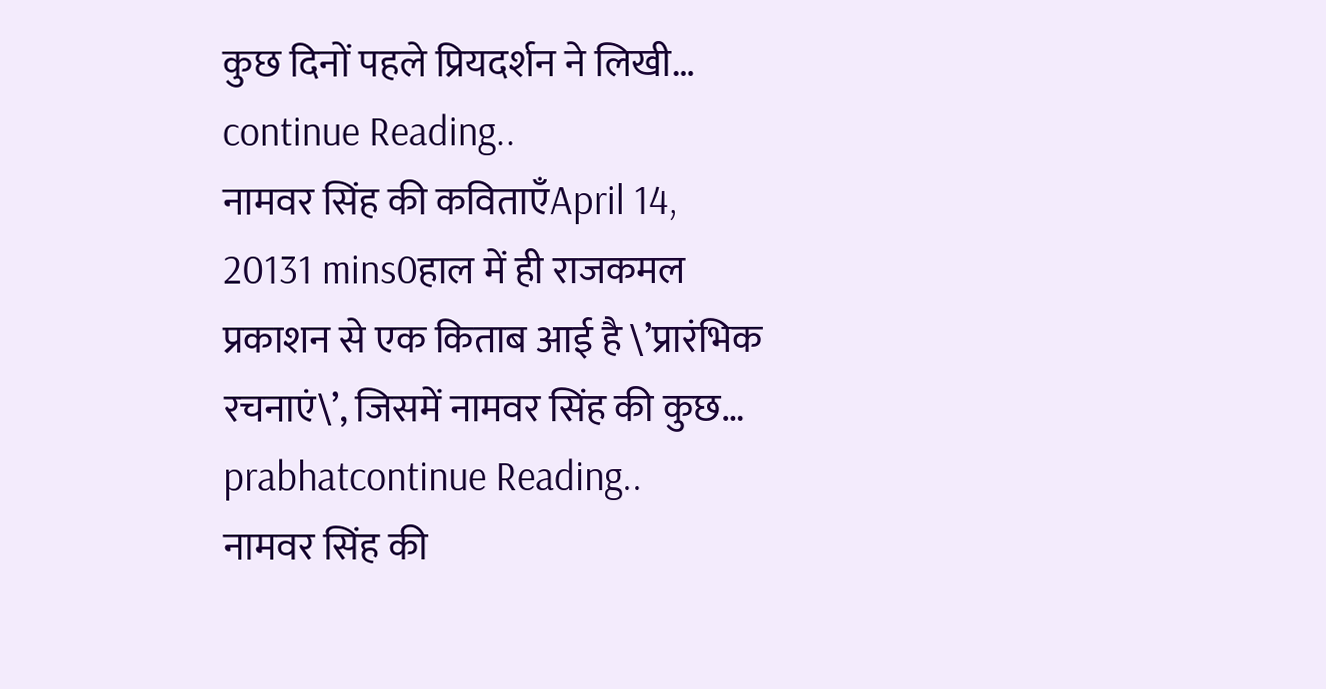कुछ दिनों पहले प्रियदर्शन ने लिखी… continue Reading..
नामवर सिंह की कविताएँApril 14, 20131 mins0हाल में ही राजकमल प्रकाशन से एक किताब आई है \’प्रारंभिक रचनाएं\’, जिसमें नामवर सिंह की कुछ… prabhatcontinue Reading..
नामवर सिंह की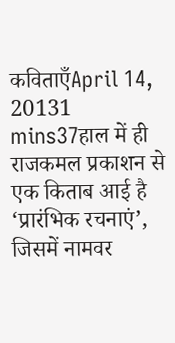कविताएँApril 14, 20131 mins37हाल में ही राजकमल प्रकाशन से एक किताब आई है ‘प्रारंभिक रचनाएं’, जिसमें नामवर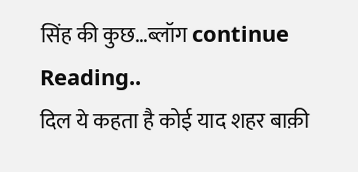सिंह की कुछ…ब्लॉग continue Reading..
दिल ये कहता है कोई याद शहर बाक़ी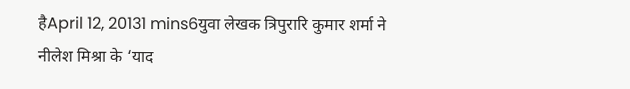हैApril 12, 20131 mins6युवा लेखक त्रिपुरारि कुमार शर्मा ने नीलेश मिश्रा के ‘याद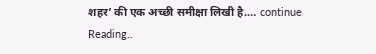शहर’ की एक अच्छी समीक्षा लिखी है.… continue Reading..